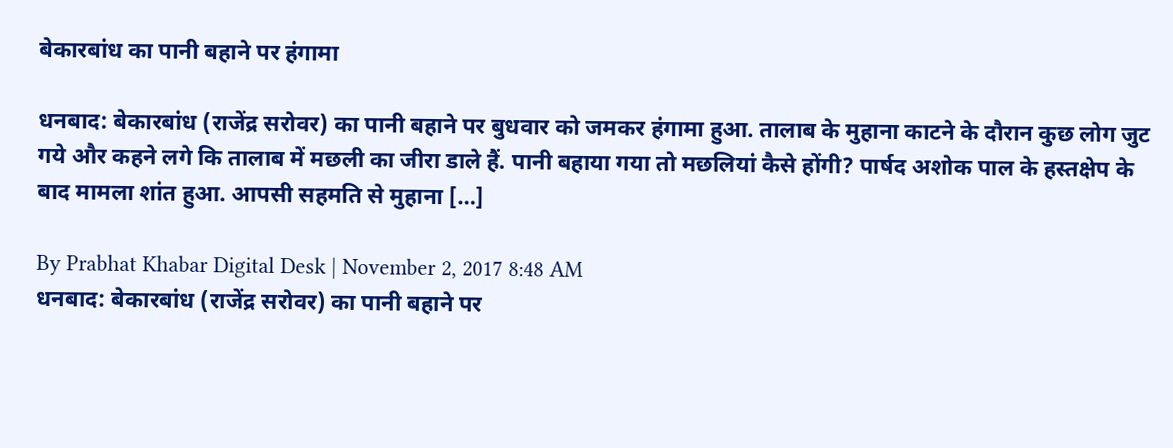बेकारबांध का पानी बहाने पर हंगामा

धनबाद: बेकारबांध (राजेंद्र सरोवर) का पानी बहाने पर बुधवार को जमकर हंगामा हुआ. तालाब के मुहाना काटने के दौरान कुछ लोग जुट गये और कहने लगे कि तालाब में मछली का जीरा डाले हैं. पानी बहाया गया तो मछलियां कैसे होंगी? पार्षद अशोक पाल के हस्तक्षेप के बाद मामला शांत हुआ. आपसी सहमति से मुहाना […]

By Prabhat Khabar Digital Desk | November 2, 2017 8:48 AM
धनबाद: बेकारबांध (राजेंद्र सरोवर) का पानी बहाने पर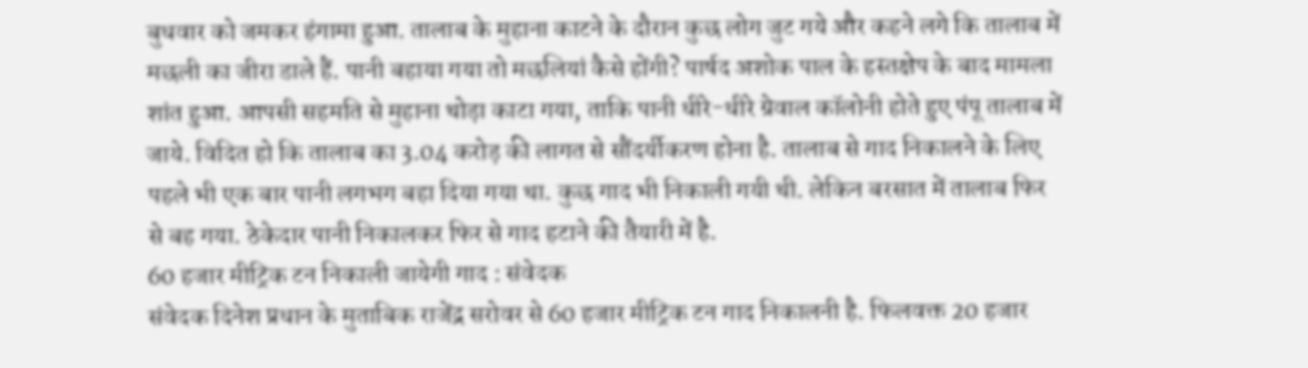बुधवार को जमकर हंगामा हुआ. तालाब के मुहाना काटने के दौरान कुछ लोग जुट गये और कहने लगे कि तालाब में मछली का जीरा डाले हैं. पानी बहाया गया तो मछलियां कैसे होंगी? पार्षद अशोक पाल के हस्तक्षेप के बाद मामला शांत हुआ. आपसी सहमति से मुहाना थोड़ा काटा गया, ताकि पानी धीरे-धीरे ग्रेवाल कॉलोनी होते हुए पंपू तालाब में जाये. विदित हो कि तालाब का 3.04 करोड़ की लागत से सौंदर्यीकरण होना है. तालाब से गाद निकालने के लिए पहले भी एक बार पानी लगभग बहा दिया गया था. कुछ गाद भी निकाली गयी थी. लेकिन बरसात में तालाब फिर से बह गया. ठेकेदार पानी निकालकर फिर से गाद हटाने की तैयारी में है.
60 हजार मीट्रिक टन निकाली जायेगी गाद : संवेदक
संवेदक दिनेश प्रधान के मुताबिक राजेंद्र सरोवर से 60 हजार मीट्रिक टन गाद निकालनी है. फिलवक्त 20 हजार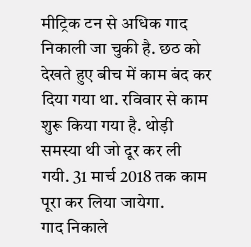मीट्रिक टन से अधिक गाद निकाली जा चुकी है. छठ को देखते हुए बीच में काम बंद कर दिया गया था. रविवार से काम शुरू किया गया है. थोड़ी समस्या थी जो दूर कर ली गयी. 31 मार्च 2018 तक काम पूरा कर लिया जायेगा.
गाद निकाले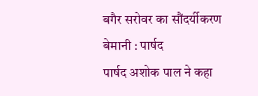बगैर सरोवर का सौंदर्यीकरण बेमानी : पार्षद
पार्षद अशोक पाल ने कहा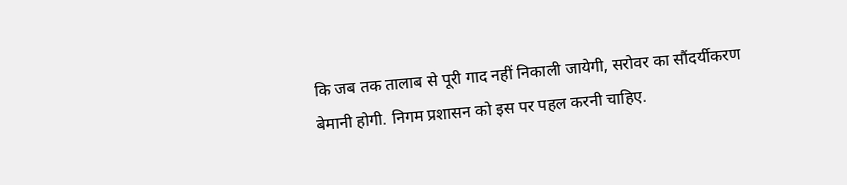कि जब तक तालाब से पूरी गाद नहीं निकाली जायेगी, सरोवर का सौंदर्यीकरण बेमानी होगी. निगम प्रशासन को इस पर पहल करनी चाहिए.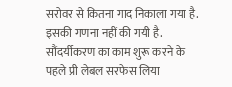सरोवर से कितना गाद निकाला गया है. इसकी गणना नहीं की गयी है. सौंदर्यीकरण का काम शुरू करने के पहले प्री लेबल सरफेस लिया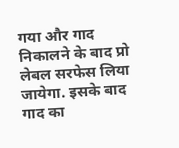गया और गाद निकालने के बाद प्रो लेबल सरफेस लिया जायेगा. इसके बाद गाद का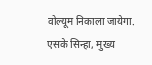वोल्यूम निकाला जायेगा.
एसके सिन्हा, मुख्य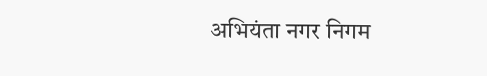अभियंता नगर निगम